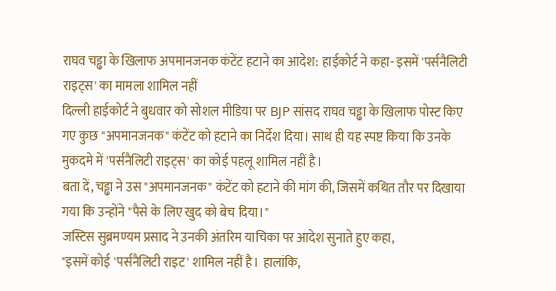राघव चड्ढा के खिलाफ अपमानजनक कंटेंट हटाने का आदेश: हाईकोर्ट ने कहा- इसमें 'पर्सनैलिटी राइट्स' का मामला शामिल नहीं
दिल्ली हाईकोर्ट ने बुधवार को सोशल मीडिया पर BJP सांसद राघव चड्ढा के खिलाफ पोस्ट किए गए कुछ "अपमानजनक" कंटेंट को हटाने का निर्देश दिया। साथ ही यह स्पष्ट किया कि उनके मुकदमे में 'पर्सनैलिटी राइट्स' का कोई पहलू शामिल नहीं है।
बता दें, चड्ढा ने उस "अपमानजनक" कंटेंट को हटाने की मांग की, जिसमें कथित तौर पर दिखाया गया कि उन्होंने "पैसे के लिए खुद को बेच दिया।"
जस्टिस सुब्रमण्यम प्रसाद ने उनकी अंतरिम याचिका पर आदेश सुनाते हुए कहा,
"इसमें कोई 'पर्सनैलिटी राइट' शामिल नहीं है। हालांकि,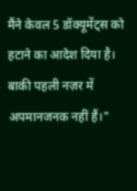मैंने केवल 5 डॉक्यूमेंट्स को हटाने का आदेश दिया है। बाकी पहली नज़र में अपमानजनक नहीं हैं।"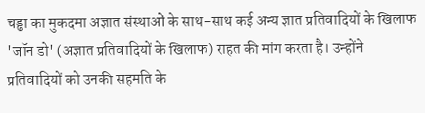चड्ढा का मुकदमा अज्ञात संस्थाओं के साथ-साथ कई अन्य ज्ञात प्रतिवादियों के खिलाफ 'जॉन डो' (अज्ञात प्रतिवादियों के खिलाफ) राहत की मांग करता है। उन्होंने प्रतिवादियों को उनकी सहमति के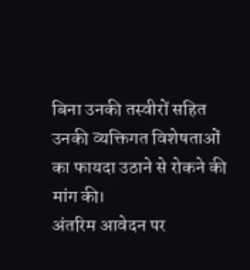बिना उनकी तस्वीरों सहित उनकी व्यक्तिगत विशेषताओं का फायदा उठाने से रोकने की मांग की।
अंतरिम आवेदन पर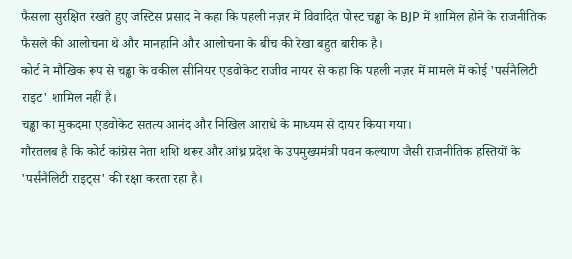फैसला सुरक्षित रखते हुए जस्टिस प्रसाद ने कहा कि पहली नज़र में विवादित पोस्ट चड्ढा के BJP में शामिल होने के राजनीतिक फैसले की आलोचना थे और मानहानि और आलोचना के बीच की रेखा बहुत बारीक है।
कोर्ट ने मौखिक रूप से चड्ढा के वकील सीनियर एडवोकेट राजीव नायर से कहा कि पहली नज़र में मामले में कोई 'पर्सनैलिटी राइट' शामिल नहीं है।
चड्ढा का मुकदमा एडवोकेट सतत्य आनंद और निखिल आराधे के माध्यम से दायर किया गया।
गौरतलब है कि कोर्ट कांग्रेस नेता शशि थरूर और आंध्र प्रदेश के उपमुख्यमंत्री पवन कल्याण जैसी राजनीतिक हस्तियों के 'पर्सनैलिटी राइट्स' की रक्षा करता रहा है।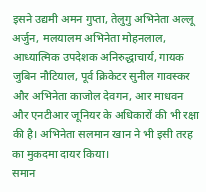इसने उद्यमी अमन गुप्ता, तेलुगु अभिनेता अल्लू अर्जुन, मलयालम अभिनेता मोहनलाल, आध्यात्मिक उपदेशक अनिरुद्धाचार्य, गायक जुबिन नौटियाल, पूर्व क्रिकेटर सुनील गावस्कर और अभिनेता काजोल देवगन, आर माधवन और एनटीआर जूनियर के अधिकारों की भी रक्षा की है। अभिनेता सलमान खान ने भी इसी तरह का मुकदमा दायर किया।
समान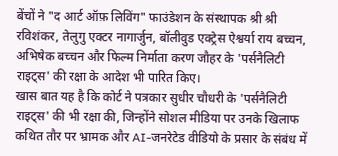बेंचों ने "द आर्ट ऑफ़ लिविंग" फाउंडेशन के संस्थापक श्री श्री रविशंकर, तेलुगु एक्टर नागार्जुन, बॉलीवुड एक्ट्रेस ऐश्वर्या राय बच्चन, अभिषेक बच्चन और फिल्म निर्माता करण जौहर के 'पर्सनैलिटी राइट्स' की रक्षा के आदेश भी पारित किए।
खास बात यह है कि कोर्ट ने पत्रकार सुधीर चौधरी के 'पर्सनैलिटी राइट्स' की भी रक्षा की, जिन्होंने सोशल मीडिया पर उनके खिलाफ कथित तौर पर भ्रामक और AI-जनरेटेड वीडियो के प्रसार के संबंध में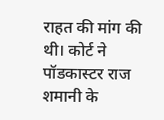राहत की मांग की थी। कोर्ट ने पॉडकास्टर राज शमानी के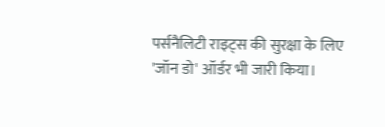पर्सनैलिटी राइट्स की सुरक्षा के लिए 'जॉन डो' ऑर्डर भी जारी किया।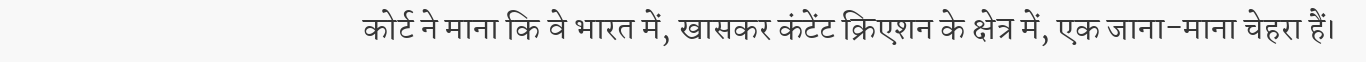कोर्ट ने माना कि वे भारत में, खासकर कंटेंट क्रिएशन के क्षेत्र में, एक जाना-माना चेहरा हैं।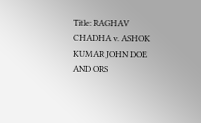Title: RAGHAV CHADHA v. ASHOK KUMAR JOHN DOE AND ORS